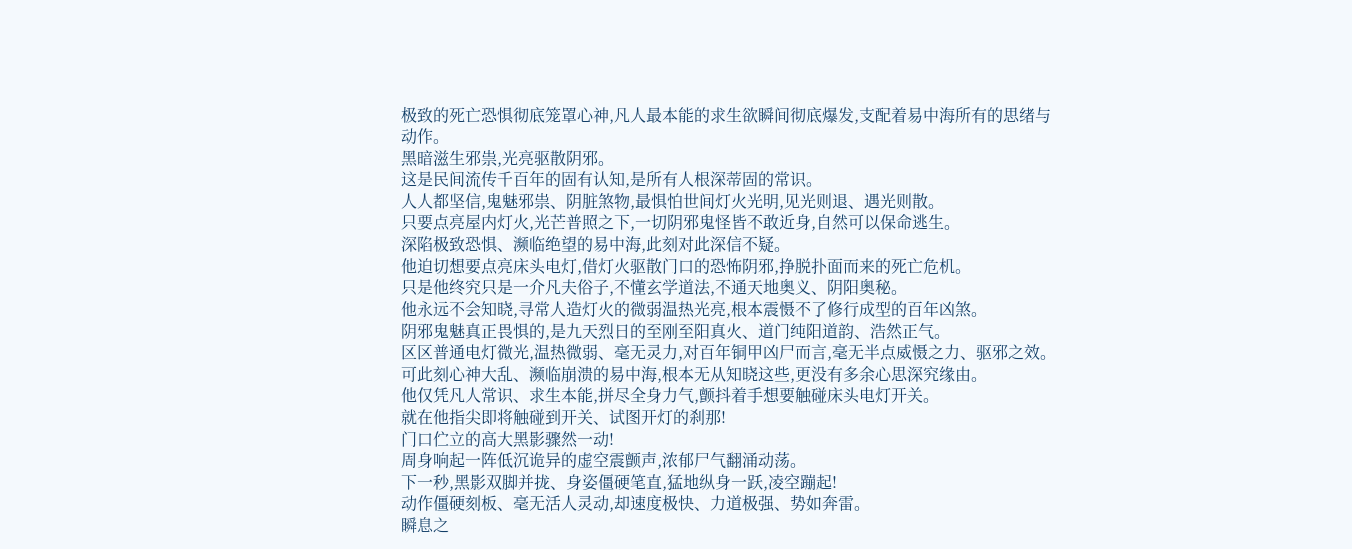极致的死亡恐惧彻底笼罩心神,凡人最本能的求生欲瞬间彻底爆发,支配着易中海所有的思绪与动作。
黑暗滋生邪祟,光亮驱散阴邪。
这是民间流传千百年的固有认知,是所有人根深蒂固的常识。
人人都坚信,鬼魅邪祟、阴脏煞物,最惧怕世间灯火光明,见光则退、遇光则散。
只要点亮屋内灯火,光芒普照之下,一切阴邪鬼怪皆不敢近身,自然可以保命逃生。
深陷极致恐惧、濒临绝望的易中海,此刻对此深信不疑。
他迫切想要点亮床头电灯,借灯火驱散门口的恐怖阴邪,挣脱扑面而来的死亡危机。
只是他终究只是一介凡夫俗子,不懂玄学道法,不通天地奥义、阴阳奥秘。
他永远不会知晓,寻常人造灯火的微弱温热光亮,根本震慑不了修行成型的百年凶煞。
阴邪鬼魅真正畏惧的,是九天烈日的至刚至阳真火、道门纯阳道韵、浩然正气。
区区普通电灯微光,温热微弱、毫无灵力,对百年铜甲凶尸而言,毫无半点威慑之力、驱邪之效。
可此刻心神大乱、濒临崩溃的易中海,根本无从知晓这些,更没有多余心思深究缘由。
他仅凭凡人常识、求生本能,拼尽全身力气,颤抖着手想要触碰床头电灯开关。
就在他指尖即将触碰到开关、试图开灯的刹那!
门口伫立的高大黑影骤然一动!
周身响起一阵低沉诡异的虚空震颤声,浓郁尸气翻涌动荡。
下一秒,黑影双脚并拢、身姿僵硬笔直,猛地纵身一跃,凌空蹦起!
动作僵硬刻板、毫无活人灵动,却速度极快、力道极强、势如奔雷。
瞬息之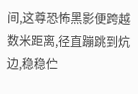间,这尊恐怖黑影便跨越数米距离,径直蹦跳到炕边,稳稳伫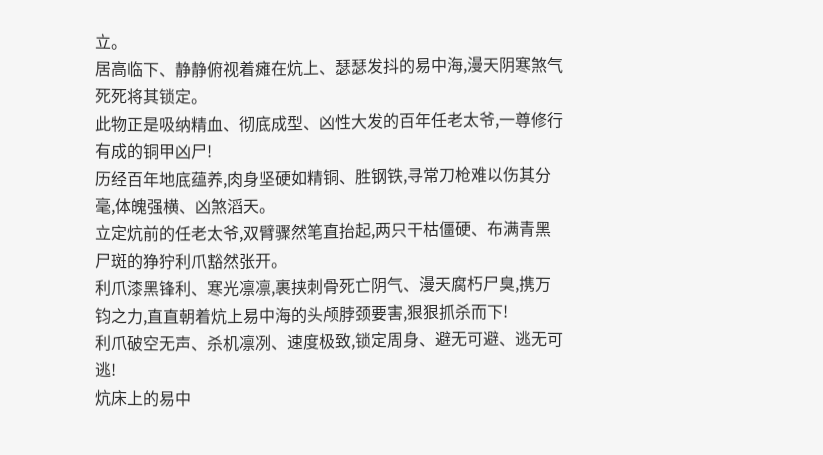立。
居高临下、静静俯视着瘫在炕上、瑟瑟发抖的易中海,漫天阴寒煞气死死将其锁定。
此物正是吸纳精血、彻底成型、凶性大发的百年任老太爷,一尊修行有成的铜甲凶尸!
历经百年地底蕴养,肉身坚硬如精铜、胜钢铁,寻常刀枪难以伤其分毫,体魄强横、凶煞滔天。
立定炕前的任老太爷,双臂骤然笔直抬起,两只干枯僵硬、布满青黑尸斑的狰狞利爪豁然张开。
利爪漆黑锋利、寒光凛凛,裹挟刺骨死亡阴气、漫天腐朽尸臭,携万钧之力,直直朝着炕上易中海的头颅脖颈要害,狠狠抓杀而下!
利爪破空无声、杀机凛冽、速度极致,锁定周身、避无可避、逃无可逃!
炕床上的易中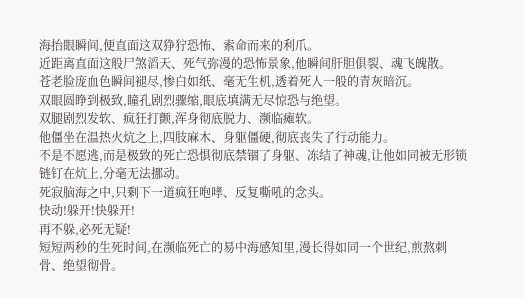海抬眼瞬间,便直面这双狰狞恐怖、索命而来的利爪。
近距离直面这般尸煞滔天、死气弥漫的恐怖景象,他瞬间肝胆俱裂、魂飞魄散。
苍老脸庞血色瞬间褪尽,惨白如纸、毫无生机,透着死人一般的青灰暗沉。
双眼圆睁到极致,瞳孔剧烈骤缩,眼底填满无尽惊恐与绝望。
双腿剧烈发软、疯狂打颤,浑身彻底脱力、濒临瘫软。
他僵坐在温热火炕之上,四肢麻木、身躯僵硬,彻底丧失了行动能力。
不是不愿逃,而是极致的死亡恐惧彻底禁锢了身躯、冻结了神魂,让他如同被无形锁链钉在炕上,分毫无法挪动。
死寂脑海之中,只剩下一道疯狂咆哮、反复嘶吼的念头。
快动!躲开!快躲开!
再不躲,必死无疑!
短短两秒的生死时间,在濒临死亡的易中海感知里,漫长得如同一个世纪,煎熬刺骨、绝望彻骨。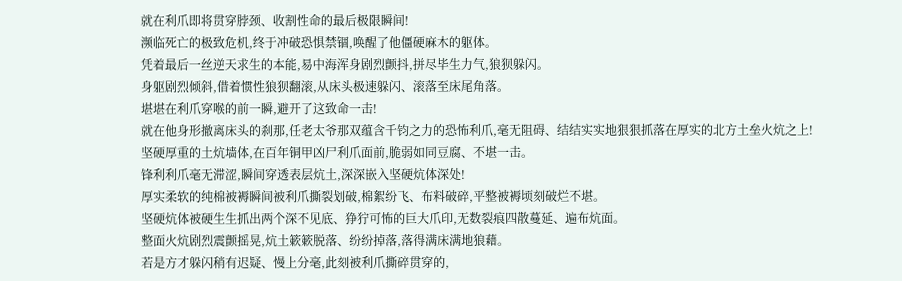就在利爪即将贯穿脖颈、收割性命的最后极限瞬间!
濒临死亡的极致危机,终于冲破恐惧禁锢,唤醒了他僵硬麻木的躯体。
凭着最后一丝逆天求生的本能,易中海浑身剧烈颤抖,拼尽毕生力气,狼狈躲闪。
身躯剧烈倾斜,借着惯性狼狈翻滚,从床头极速躲闪、滚落至床尾角落。
堪堪在利爪穿喉的前一瞬,避开了这致命一击!
就在他身形撤离床头的刹那,任老太爷那双蕴含千钧之力的恐怖利爪,毫无阻碍、结结实实地狠狠抓落在厚实的北方土垒火炕之上!
坚硬厚重的土炕墙体,在百年铜甲凶尸利爪面前,脆弱如同豆腐、不堪一击。
锋利利爪毫无滞涩,瞬间穿透表层炕土,深深嵌入坚硬炕体深处!
厚实柔软的纯棉被褥瞬间被利爪撕裂划破,棉絮纷飞、布料破碎,平整被褥顷刻破烂不堪。
坚硬炕体被硬生生抓出两个深不见底、狰狞可怖的巨大爪印,无数裂痕四散蔓延、遍布炕面。
整面火炕剧烈震颤摇晃,炕土簌簌脱落、纷纷掉落,落得满床满地狼藉。
若是方才躲闪稍有迟疑、慢上分毫,此刻被利爪撕碎贯穿的,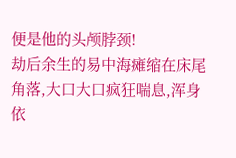便是他的头颅脖颈!
劫后余生的易中海瘫缩在床尾角落,大口大口疯狂喘息,浑身依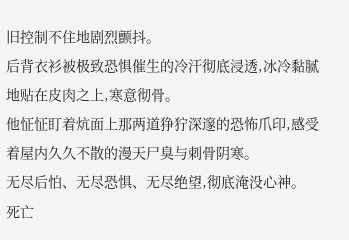旧控制不住地剧烈颤抖。
后背衣衫被极致恐惧催生的冷汗彻底浸透,冰冷黏腻地贴在皮肉之上,寒意彻骨。
他怔怔盯着炕面上那两道狰狞深邃的恐怖爪印,感受着屋内久久不散的漫天尸臭与刺骨阴寒。
无尽后怕、无尽恐惧、无尽绝望,彻底淹没心神。
死亡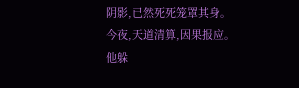阴影,已然死死笼罩其身。
今夜,天道清算,因果报应。
他躲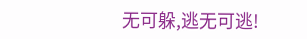无可躲,逃无可逃!